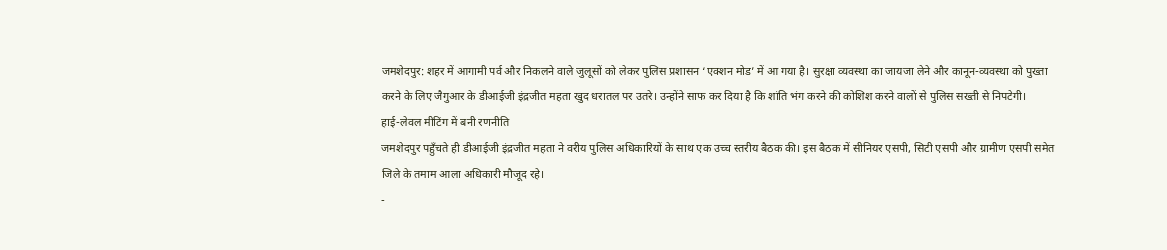जमशेदपुर: शहर में आगामी पर्व और निकलने वाले जुलूसों को लेकर पुलिस प्रशासन ‘एक्शन मोड’ में आ गया है। सुरक्षा व्यवस्था का जायजा लेने और कानून-व्यवस्था को पुख्ता करने के लिए जैगुआर के डीआईजी इंद्रजीत महता खुद धरातल पर उतरे। उन्होंने साफ कर दिया है कि शांति भंग करने की कोशिश करने वालों से पुलिस सख्ती से निपटेगी।
हाई-लेवल मीटिंग में बनी रणनीति
जमशेदपुर पहुँचते ही डीआईजी इंद्रजीत महता ने वरीय पुलिस अधिकारियों के साथ एक उच्च स्तरीय बैठक की। इस बैठक में सीनियर एसपी, सिटी एसपी और ग्रामीण एसपी समेत जिले के तमाम आला अधिकारी मौजूद रहे।
-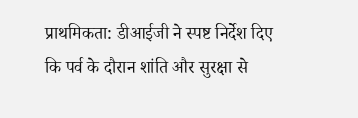प्राथमिकता: डीआईजी ने स्पष्ट निर्देश दिए कि पर्व के दौरान शांति और सुरक्षा से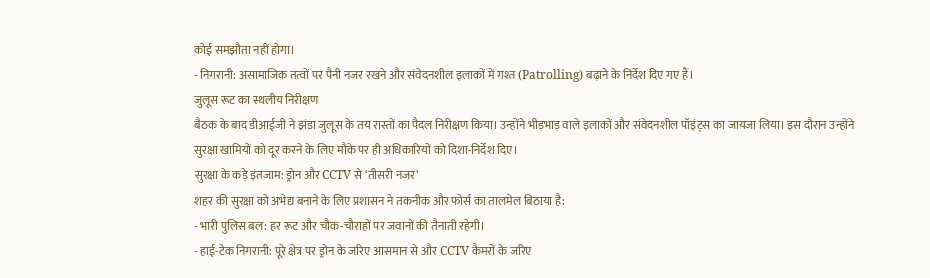कोई समझौता नहीं होगा।
- निगरानी: असामाजिक तत्वों पर पैनी नजर रखने और संवेदनशील इलाकों में गश्त (Patrolling) बढ़ाने के निर्देश दिए गए हैं।
जुलूस रूट का स्थलीय निरीक्षण
बैठक के बाद डीआईजी ने झंडा जुलूस के तय रास्तों का पैदल निरीक्षण किया। उन्होंने भीड़भाड़ वाले इलाकों और संवेदनशील पॉइंट्स का जायजा लिया। इस दौरान उन्होंने सुरक्षा खामियों को दूर करने के लिए मौके पर ही अधिकारियों को दिशा-निर्देश दिए।
सुरक्षा के कड़े इंतजाम: ड्रोन और CCTV से ‘तीसरी नजर’
शहर की सुरक्षा को अभेद्य बनाने के लिए प्रशासन ने तकनीक और फोर्स का तालमेल बिठाया है:
- भारी पुलिस बल: हर रूट और चौक-चौराहों पर जवानों की तैनाती रहेगी।
- हाई-टेक निगरानी: पूरे क्षेत्र पर ड्रोन के जरिए आसमान से और CCTV कैमरों के जरिए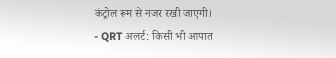कंट्रोल रूम से नजर रखी जाएगी।
- QRT अलर्ट: किसी भी आपात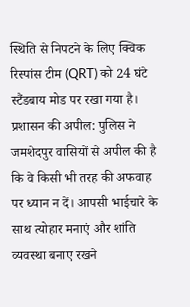स्थिति से निपटने के लिए क्विक रिस्पांस टीम (QRT) को 24 घंटे स्टैंडबाय मोड पर रखा गया है।
प्रशासन की अपील: पुलिस ने जमशेदपुर वासियों से अपील की है कि वे किसी भी तरह की अफवाह पर ध्यान न दें। आपसी भाईचारे के साथ त्योहार मनाएं और शांति व्यवस्था बनाए रखने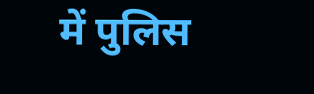में पुलिस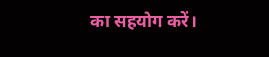का सहयोग करें।